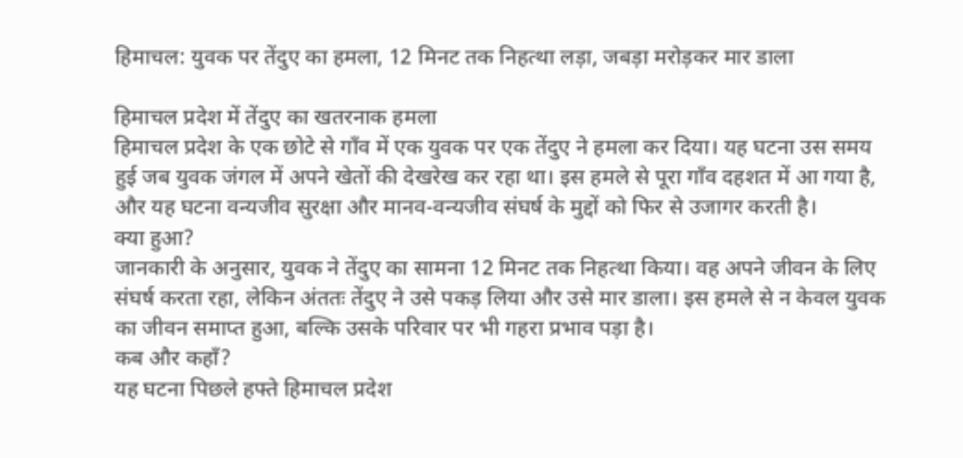हिमाचल: युवक पर तेंदुए का हमला, 12 मिनट तक निहत्था लड़ा, जबड़ा मरोड़कर मार डाला

हिमाचल प्रदेश में तेंदुए का खतरनाक हमला
हिमाचल प्रदेश के एक छोटे से गाँव में एक युवक पर एक तेंदुए ने हमला कर दिया। यह घटना उस समय हुई जब युवक जंगल में अपने खेतों की देखरेख कर रहा था। इस हमले से पूरा गाँव दहशत में आ गया है, और यह घटना वन्यजीव सुरक्षा और मानव-वन्यजीव संघर्ष के मुद्दों को फिर से उजागर करती है।
क्या हुआ?
जानकारी के अनुसार, युवक ने तेंदुए का सामना 12 मिनट तक निहत्था किया। वह अपने जीवन के लिए संघर्ष करता रहा, लेकिन अंततः तेंदुए ने उसे पकड़ लिया और उसे मार डाला। इस हमले से न केवल युवक का जीवन समाप्त हुआ, बल्कि उसके परिवार पर भी गहरा प्रभाव पड़ा है।
कब और कहाँ?
यह घटना पिछले हफ्ते हिमाचल प्रदेश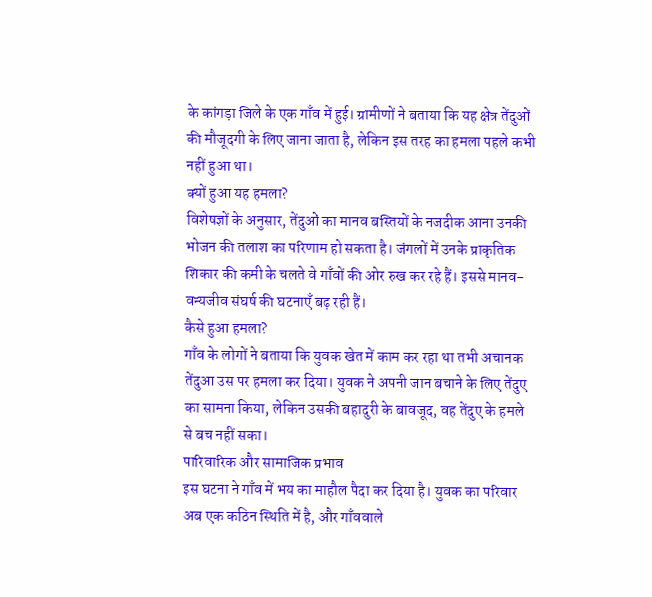के कांगड़ा जिले के एक गाँव में हुई। ग्रामीणों ने बताया कि यह क्षेत्र तेंदुओं की मौजूदगी के लिए जाना जाता है, लेकिन इस तरह का हमला पहले कभी नहीं हुआ था।
क्यों हुआ यह हमला?
विशेषज्ञों के अनुसार, तेंदुओं का मानव बस्तियों के नजदीक आना उनकी भोजन की तलाश का परिणाम हो सकता है। जंगलों में उनके प्राकृतिक शिकार की कमी के चलते वे गाँवों की ओर रुख कर रहे हैं। इससे मानव-वन्यजीव संघर्ष की घटनाएँ बढ़ रही हैं।
कैसे हुआ हमला?
गाँव के लोगों ने बताया कि युवक खेत में काम कर रहा था तभी अचानक तेंदुआ उस पर हमला कर दिया। युवक ने अपनी जान बचाने के लिए तेंदुए का सामना किया, लेकिन उसकी बहादुरी के बावजूद, वह तेंदुए के हमले से बच नहीं सका।
पारिवारिक और सामाजिक प्रभाव
इस घटना ने गाँव में भय का माहौल पैदा कर दिया है। युवक का परिवार अब एक कठिन स्थिति में है, और गाँववाले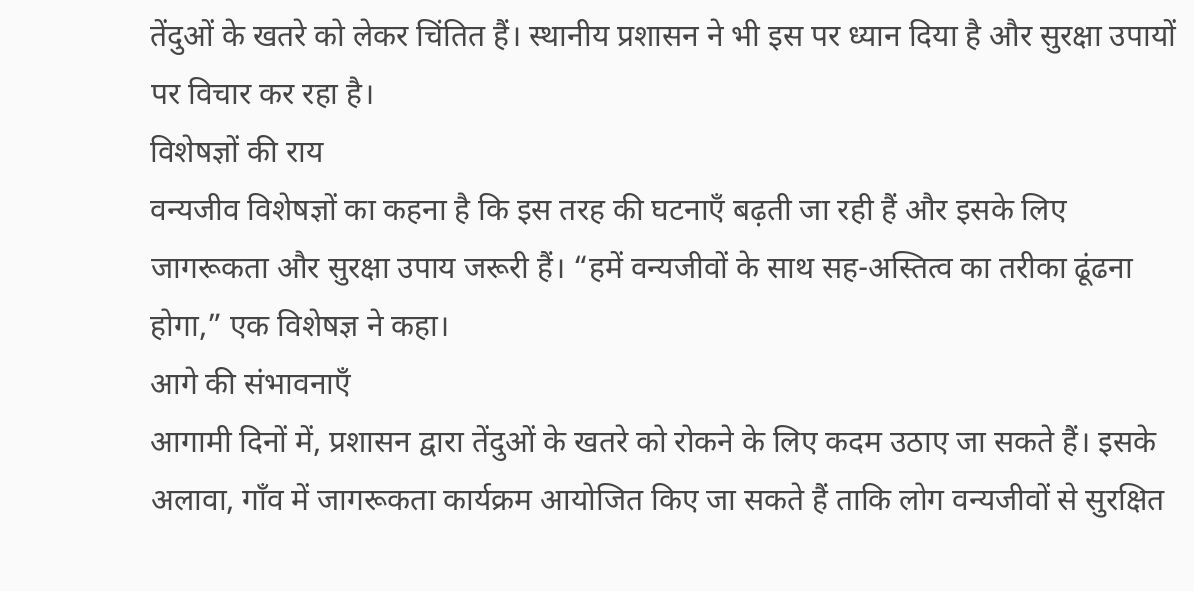तेंदुओं के खतरे को लेकर चिंतित हैं। स्थानीय प्रशासन ने भी इस पर ध्यान दिया है और सुरक्षा उपायों पर विचार कर रहा है।
विशेषज्ञों की राय
वन्यजीव विशेषज्ञों का कहना है कि इस तरह की घटनाएँ बढ़ती जा रही हैं और इसके लिए जागरूकता और सुरक्षा उपाय जरूरी हैं। “हमें वन्यजीवों के साथ सह-अस्तित्व का तरीका ढूंढना होगा,” एक विशेषज्ञ ने कहा।
आगे की संभावनाएँ
आगामी दिनों में, प्रशासन द्वारा तेंदुओं के खतरे को रोकने के लिए कदम उठाए जा सकते हैं। इसके अलावा, गाँव में जागरूकता कार्यक्रम आयोजित किए जा सकते हैं ताकि लोग वन्यजीवों से सुरक्षित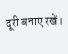दूरी बनाए रखें।